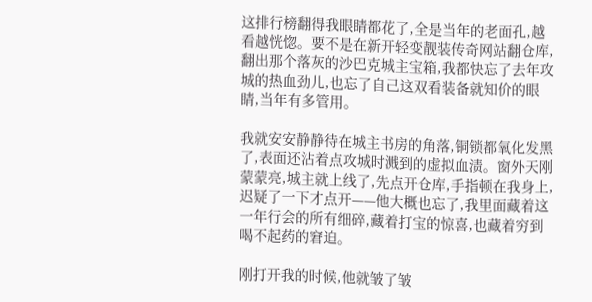这排行榜翻得我眼睛都花了,全是当年的老面孔,越看越恍惚。要不是在新开轻变靓装传奇网站翻仓库,翻出那个落灰的沙巴克城主宝箱,我都快忘了去年攻城的热血劲儿,也忘了自己这双看装备就知价的眼睛,当年有多管用。

我就安安静静待在城主书房的角落,铜锁都氧化发黑了,表面还沾着点攻城时溅到的虚拟血渍。窗外天刚蒙蒙亮,城主就上线了,先点开仓库,手指顿在我身上,迟疑了一下才点开——他大概也忘了,我里面藏着这一年行会的所有细碎,藏着打宝的惊喜,也藏着穷到喝不起药的窘迫。

刚打开我的时候,他就皱了皱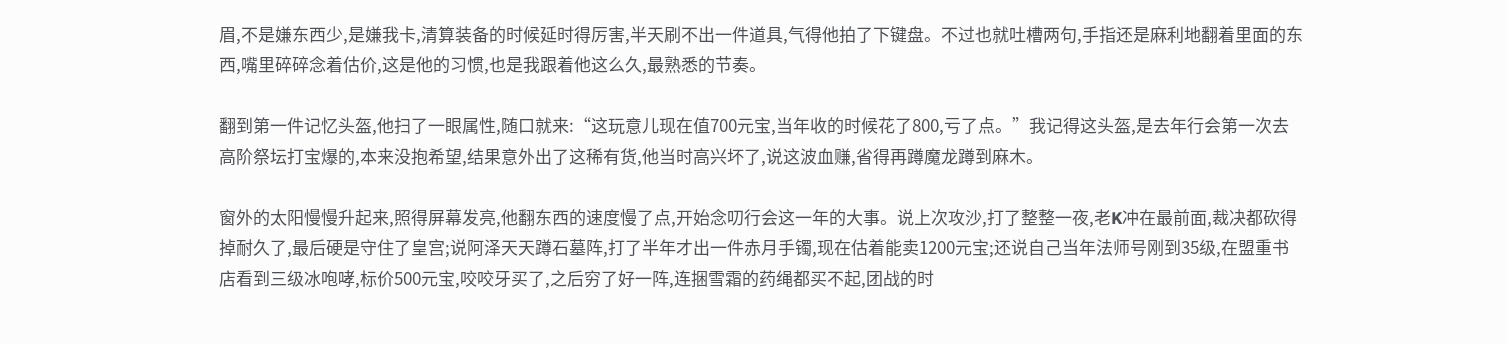眉,不是嫌东西少,是嫌我卡,清算装备的时候延时得厉害,半天刷不出一件道具,气得他拍了下键盘。不过也就吐槽两句,手指还是麻利地翻着里面的东西,嘴里碎碎念着估价,这是他的习惯,也是我跟着他这么久,最熟悉的节奏。

翻到第一件记忆头盔,他扫了一眼属性,随口就来:“这玩意儿现在值700元宝,当年收的时候花了800,亏了点。”我记得这头盔,是去年行会第一次去高阶祭坛打宝爆的,本来没抱希望,结果意外出了这稀有货,他当时高兴坏了,说这波血赚,省得再蹲魔龙蹲到麻木。

窗外的太阳慢慢升起来,照得屏幕发亮,他翻东西的速度慢了点,开始念叨行会这一年的大事。说上次攻沙,打了整整一夜,老K冲在最前面,裁决都砍得掉耐久了,最后硬是守住了皇宫;说阿泽天天蹲石墓阵,打了半年才出一件赤月手镯,现在估着能卖1200元宝;还说自己当年法师号刚到35级,在盟重书店看到三级冰咆哮,标价500元宝,咬咬牙买了,之后穷了好一阵,连捆雪霜的药绳都买不起,团战的时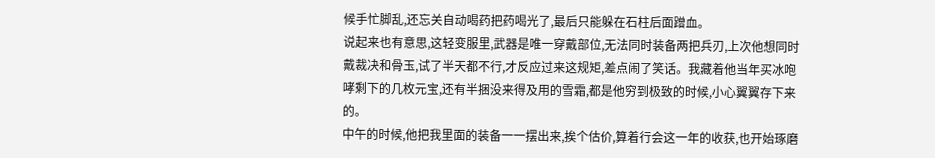候手忙脚乱,还忘关自动喝药把药喝光了,最后只能躲在石柱后面蹭血。
说起来也有意思,这轻变服里,武器是唯一穿戴部位,无法同时装备两把兵刃,上次他想同时戴裁决和骨玉,试了半天都不行,才反应过来这规矩,差点闹了笑话。我藏着他当年买冰咆哮剩下的几枚元宝,还有半捆没来得及用的雪霜,都是他穷到极致的时候,小心翼翼存下来的。
中午的时候,他把我里面的装备一一摆出来,挨个估价,算着行会这一年的收获,也开始琢磨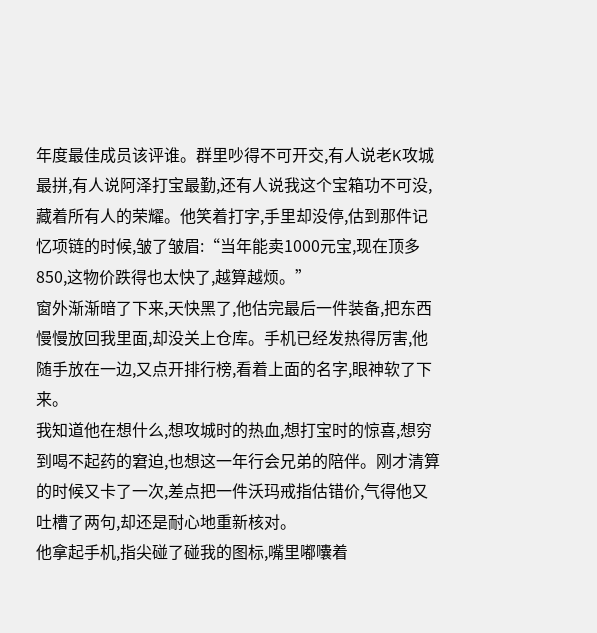年度最佳成员该评谁。群里吵得不可开交,有人说老K攻城最拼,有人说阿泽打宝最勤,还有人说我这个宝箱功不可没,藏着所有人的荣耀。他笑着打字,手里却没停,估到那件记忆项链的时候,皱了皱眉:“当年能卖1000元宝,现在顶多850,这物价跌得也太快了,越算越烦。”
窗外渐渐暗了下来,天快黑了,他估完最后一件装备,把东西慢慢放回我里面,却没关上仓库。手机已经发热得厉害,他随手放在一边,又点开排行榜,看着上面的名字,眼神软了下来。
我知道他在想什么,想攻城时的热血,想打宝时的惊喜,想穷到喝不起药的窘迫,也想这一年行会兄弟的陪伴。刚才清算的时候又卡了一次,差点把一件沃玛戒指估错价,气得他又吐槽了两句,却还是耐心地重新核对。
他拿起手机,指尖碰了碰我的图标,嘴里嘟囔着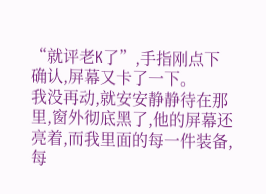“就评老K了”,手指刚点下确认,屏幕又卡了一下。
我没再动,就安安静静待在那里,窗外彻底黑了,他的屏幕还亮着,而我里面的每一件装备,每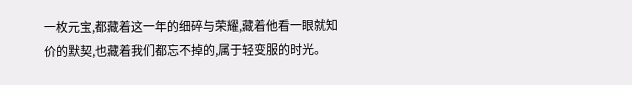一枚元宝,都藏着这一年的细碎与荣耀,藏着他看一眼就知价的默契,也藏着我们都忘不掉的,属于轻变服的时光。